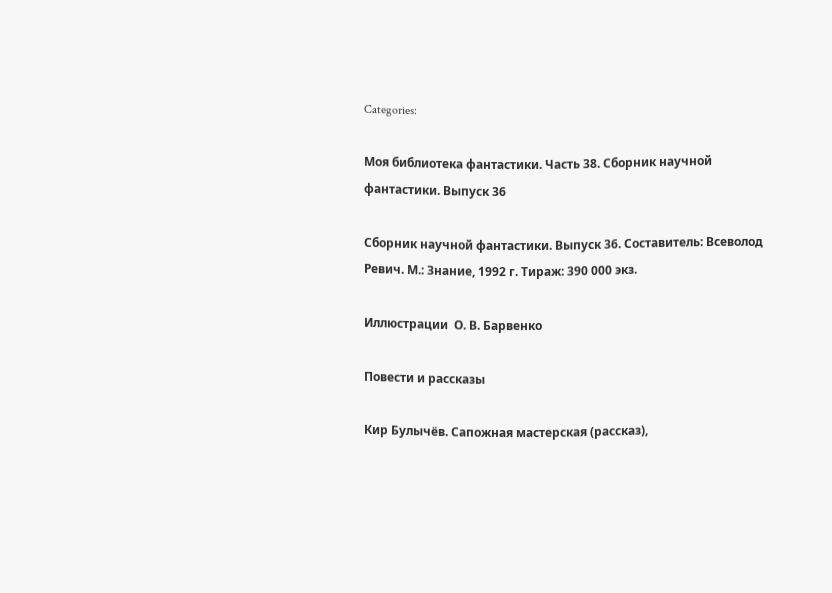Categories:

Моя библиотека фантастики. Часть 38. Сборник научной фантастики. Выпуск 36

Сборник научной фантастики. Выпуск 36. Составитель: Всеволод Ревич. М.: Знание, 1992 г. Тираж: 390 000 экз.

Иллюстрации  О. В. Барвенко

Повести и рассказы

Кир Булычёв. Сапожная мастерская (рассказ),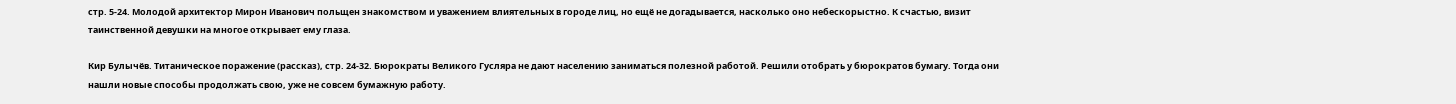стр. 5-24. Молодой архитектор Мирон Иванович польщен знакомством и уважением влиятельных в городе лиц, но ещё не догадывается, насколько оно небескорыстно. К счастью, визит таинственной девушки на многое открывает ему глаза.

Кир Булычёв. Титаническое поражение (рассказ), стр. 24-32. Бюрократы Великого Гусляра не дают населению заниматься полезной работой. Решили отобрать у бюрократов бумагу. Тогда они нашли новые способы продолжать свою, уже не совсем бумажную работу.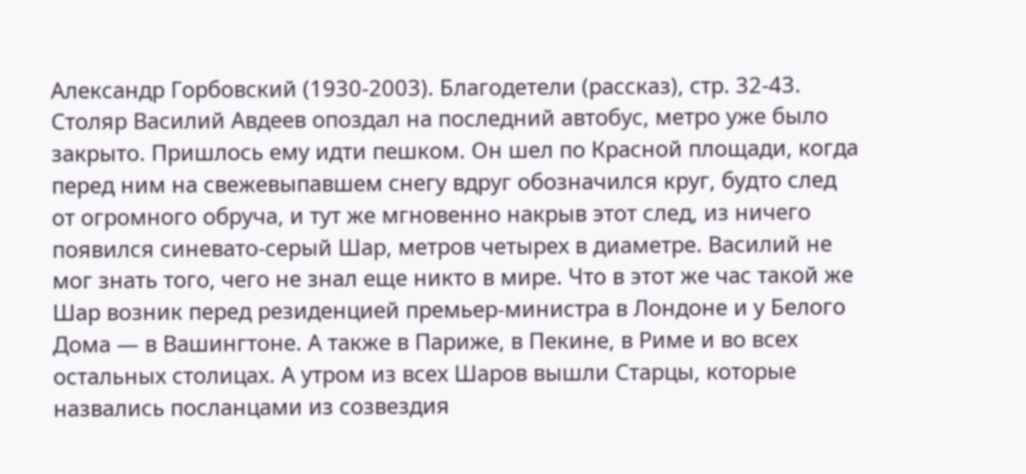Александр Горбовский (1930-2003). Благодетели (рассказ), стр. 32-43. Столяр Василий Авдеев опоздал на последний автобус, метро уже было закрыто. Пришлось ему идти пешком. Он шел по Красной площади, когда перед ним на свежевыпавшем снегу вдруг обозначился круг, будто след от огромного обруча, и тут же мгновенно накрыв этот след, из ничего появился синевато-серый Шар, метров четырех в диаметре. Василий не мог знать того, чего не знал еще никто в мире. Что в этот же час такой же Шар возник перед резиденцией премьер-министра в Лондоне и у Белого Дома — в Вашингтоне. А также в Париже, в Пекине, в Риме и во всех остальных столицах. А утром из всех Шаров вышли Старцы, которые назвались посланцами из созвездия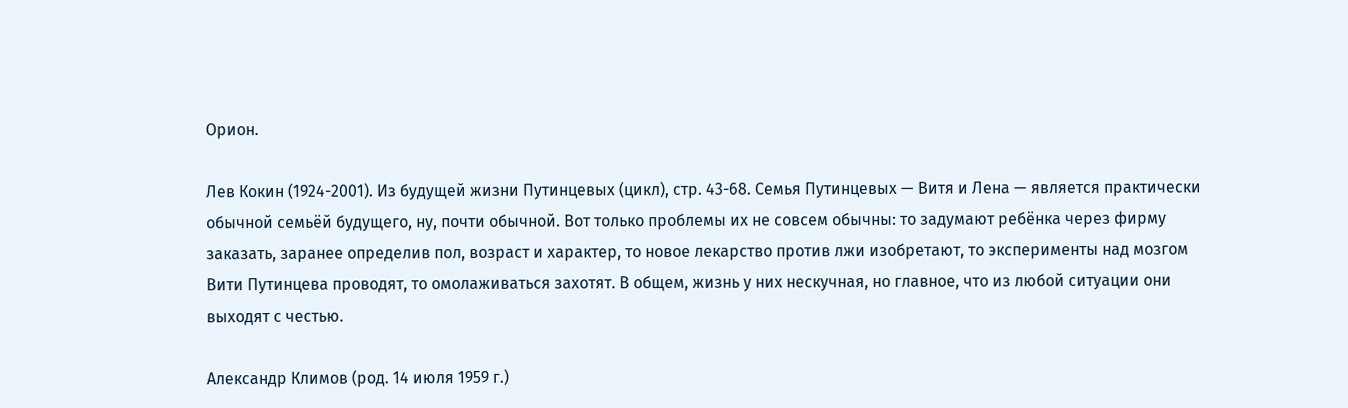Орион.

Лев Кокин (1924-2001). Из будущей жизни Путинцевых (цикл), стр. 43-68. Семья Путинцевых — Витя и Лена — является практически обычной семьёй будущего, ну, почти обычной. Вот только проблемы их не совсем обычны: то задумают ребёнка через фирму заказать, заранее определив пол, возраст и характер, то новое лекарство против лжи изобретают, то эксперименты над мозгом Вити Путинцева проводят, то омолаживаться захотят. В общем, жизнь у них нескучная, но главное, что из любой ситуации они выходят с честью.

Александр Климов (род. 14 июля 1959 г.)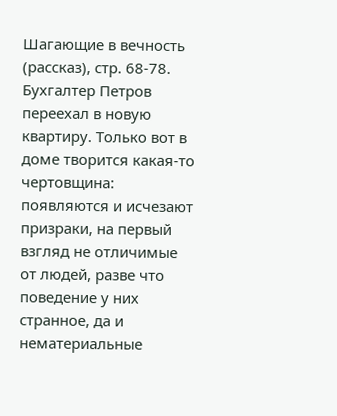Шагающие в вечность (рассказ), стр. 68-78. Бухгалтер Петров переехал в новую квартиру. Только вот в доме творится какая-то чертовщина: появляются и исчезают призраки, на первый взгляд не отличимые от людей, разве что поведение у них странное, да и нематериальные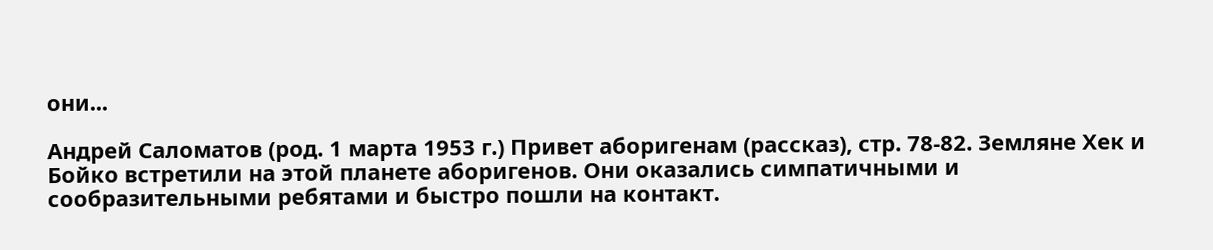они...

Андрей Саломатов (род. 1 марта 1953 г.) Привет аборигенам (рассказ), стр. 78-82. Земляне Хек и Бойко встретили на этой планете аборигенов. Они оказались симпатичными и сообразительными ребятами и быстро пошли на контакт.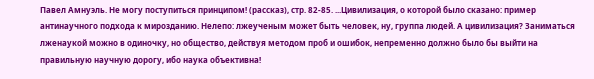Павел Амнуэль. Не могу поступиться принципом! (рассказ), стр. 82-85. ...Цивилизация, о которой было сказано: пример антинаучного подхода к мирозданию. Нелепо: лжеученым может быть человек, ну, группа людей. А цивилизация? Заниматься лженаукой можно в одиночку, но общество, действуя методом проб и ошибок, непременно должно было бы выйти на правильную научную дорогу, ибо наука объективна!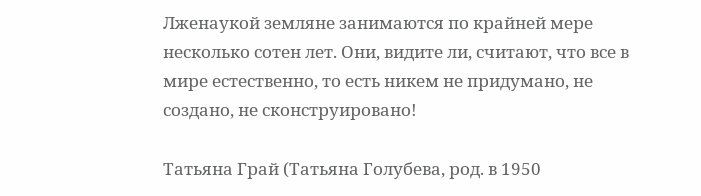Лженаукой земляне занимаются по крайней мере несколько сотен лет. Они, видите ли, считают, что все в мире естественно, то есть никем не придумано, не создано, не сконструировано!

Татьяна Грай (Татьяна Голубева, род. в 1950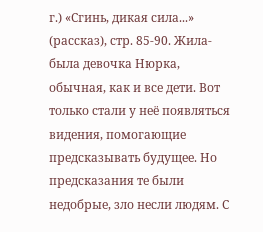г.) «Сгинь, дикая сила...» (рассказ), стр. 85-90. Жила-была девочка Нюрка, обычная, как и все дети. Вот только стали у неё появляться видения, помогающие предсказывать будущее. Но предсказания те были недобрые, зло несли людям. С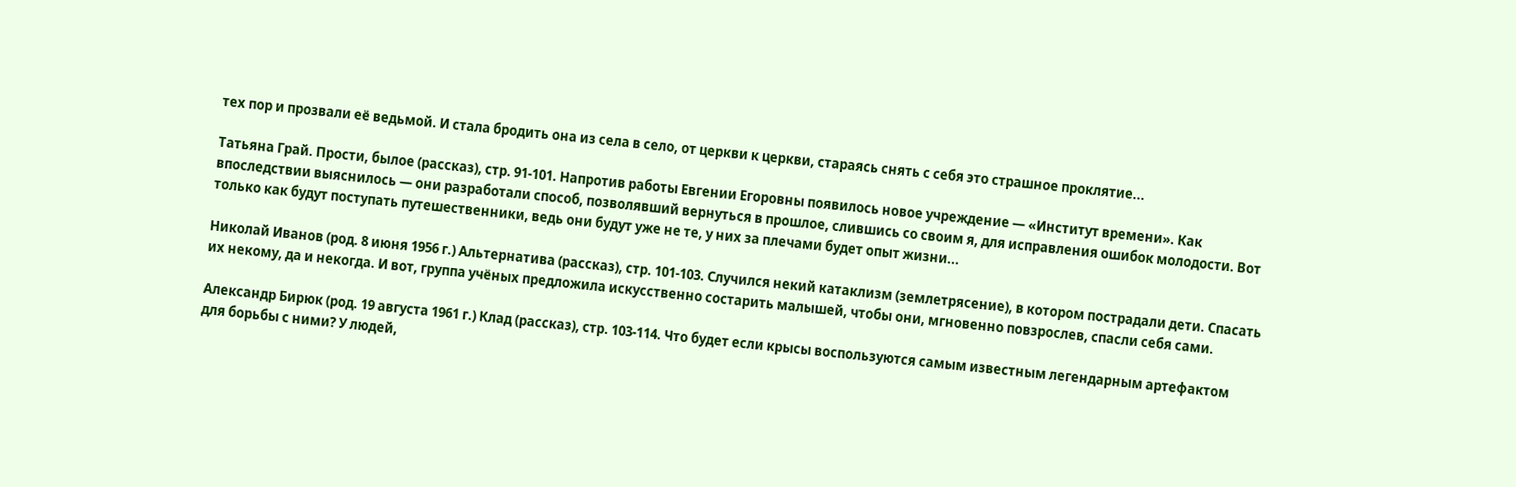тех пор и прозвали её ведьмой. И стала бродить она из села в село, от церкви к церкви, стараясь снять с себя это страшное проклятие...

Татьяна Грай. Прости, былое (рассказ), стр. 91-101. Напротив работы Евгении Егоровны появилось новое учреждение — «Институт времени». Как впоследствии выяснилось — они разработали способ, позволявший вернуться в прошлое, слившись со своим я, для исправления ошибок молодости. Вот только как будут поступать путешественники, ведь они будут уже не те, у них за плечами будет опыт жизни...

Николай Иванов (род. 8 июня 1956 г.) Альтернатива (рассказ), стр. 101-103. Случился некий катаклизм (землетрясение), в котором пострадали дети. Спасать их некому, да и некогда. И вот, группа учёных предложила искусственно состарить малышей, чтобы они, мгновенно повзрослев, спасли себя сами.

Александр Бирюк (род. 19 августа 1961 г.) Клад (рассказ), стр. 103-114. Что будет если крысы воспользуются самым известным легендарным артефактом для борьбы с ними? У людей,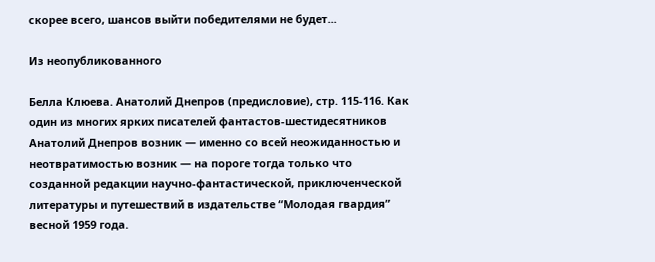скорее всего, шансов выйти победителями не будет...

Из неопубликованного

Белла Клюева. Анатолий Днепров (предисловие), стр. 115-116. Как один из многих ярких писателей фантастов-шестидесятников Анатолий Днепров возник — именно со всей неожиданностью и неотвратимостью возник — на пороге тогда только что созданной редакции научно-фантастической, приключенческой литературы и путешествий в издательстве “Молодая гвардия” весной 1959 года.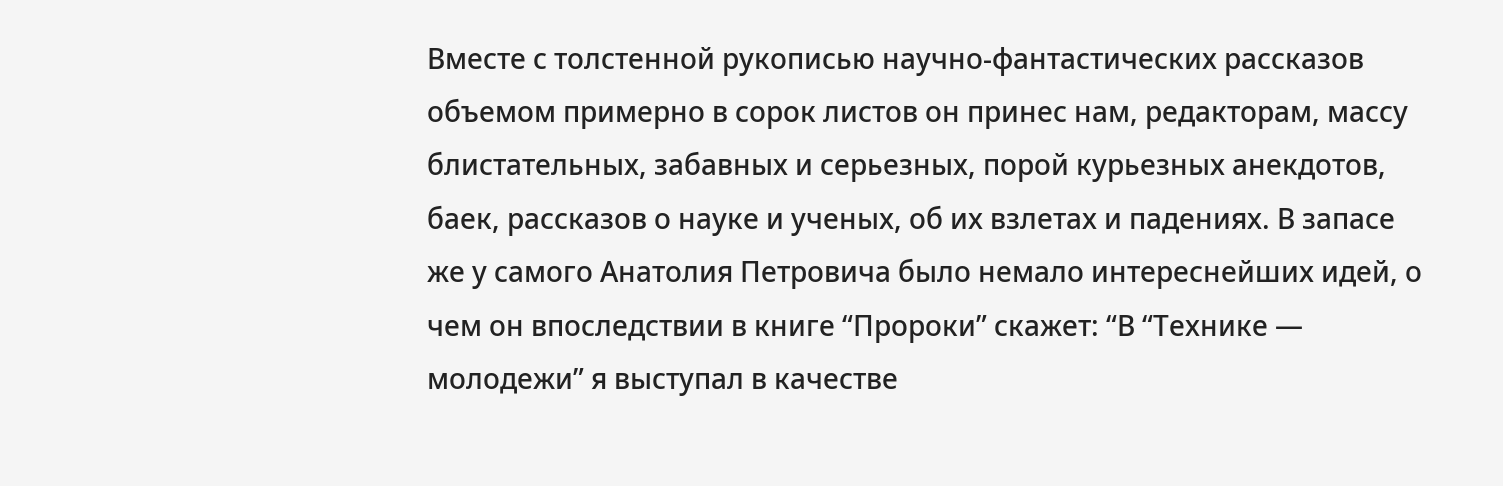Вместе с толстенной рукописью научно-фантастических рассказов объемом примерно в сорок листов он принес нам, редакторам, массу блистательных, забавных и серьезных, порой курьезных анекдотов, баек, рассказов о науке и ученых, об их взлетах и падениях. В запасе же у самого Анатолия Петровича было немало интереснейших идей, о чем он впоследствии в книге “Пророки” скажет: “В “Технике — молодежи” я выступал в качестве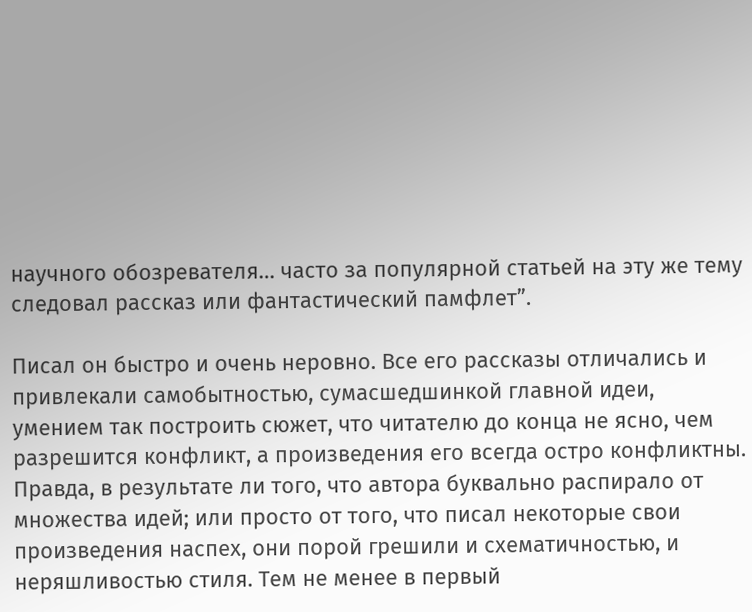научного обозревателя… часто за популярной статьей на эту же тему следовал рассказ или фантастический памфлет”.

Писал он быстро и очень неровно. Все его рассказы отличались и привлекали самобытностью, сумасшедшинкой главной идеи, умением так построить сюжет, что читателю до конца не ясно, чем разрешится конфликт, а произведения его всегда остро конфликтны. Правда, в результате ли того, что автора буквально распирало от множества идей; или просто от того, что писал некоторые свои произведения наспех, они порой грешили и схематичностью, и неряшливостью стиля. Тем не менее в первый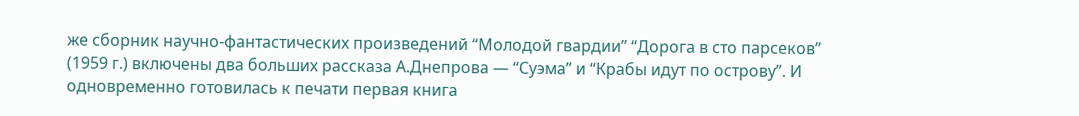же сборник научно-фантастических произведений “Молодой гвардии” “Дорога в сто парсеков” (1959 г.) включены два больших рассказа А.Днепрова — “Суэма” и “Крабы идут по острову”. И одновременно готовилась к печати первая книга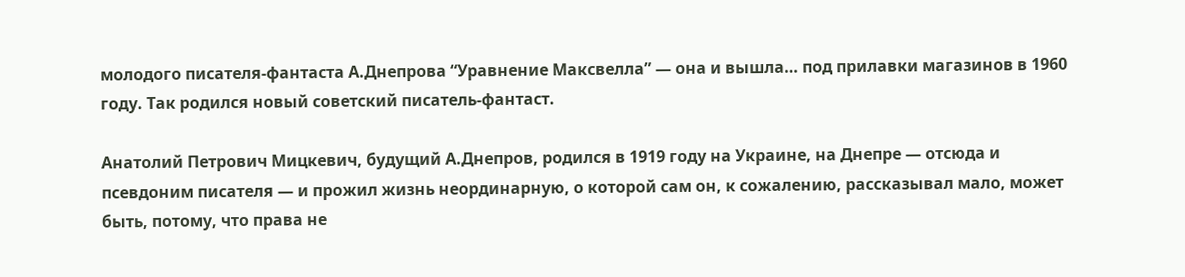молодого писателя-фантаста А.Днепрова “Уравнение Максвелла” — она и вышла… под прилавки магазинов в 1960 году. Так родился новый советский писатель-фантаст.

Анатолий Петрович Мицкевич, будущий А.Днепров, родился в 1919 году на Украине, на Днепре — отсюда и псевдоним писателя — и прожил жизнь неординарную, о которой сам он, к сожалению, рассказывал мало, может быть, потому, что права не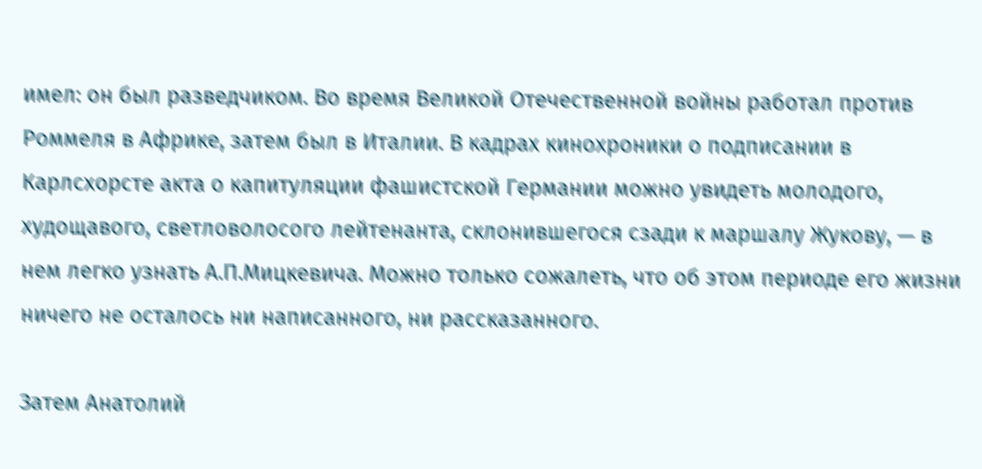имел: он был разведчиком. Во время Великой Отечественной войны работал против Роммеля в Африке, затем был в Италии. В кадрах кинохроники о подписании в Карлсхорсте акта о капитуляции фашистской Германии можно увидеть молодого, худощавого, светловолосого лейтенанта, склонившегося сзади к маршалу Жукову, — в нем легко узнать А.П.Мицкевича. Можно только сожалеть, что об этом периоде его жизни ничего не осталось ни написанного, ни рассказанного.

Затем Анатолий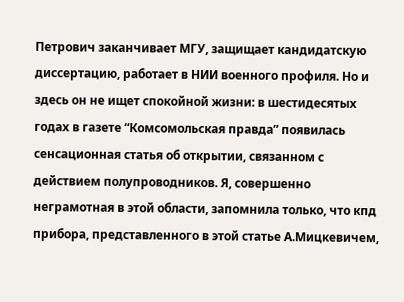Петрович заканчивает МГУ, защищает кандидатскую диссертацию, работает в НИИ военного профиля. Но и здесь он не ищет спокойной жизни: в шестидесятых годах в газете “Комсомольская правда” появилась сенсационная статья об открытии, связанном с действием полупроводников. Я, совершенно неграмотная в этой области, запомнила только, что кпд прибора, представленного в этой статье А.Мицкевичем,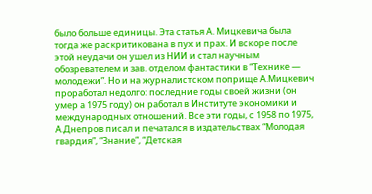было больше единицы. Эта статья А. Мицкевича была тогда же раскритикована в пух и прах. И вскоре после этой неудачи он ушел из НИИ и стал научным обозревателем и зав. отделом фантастики в “Технике — молодежи”. Но и на журналистском поприще А.Мицкевич проработал недолго: последние годы своей жизни (он умер а 1975 году) он работал в Институте экономики и международных отношений. Все эти годы, с 1958 по 1975, А.Днепров писал и печатался в издательствах “Молодая гвардия”, “Знание”, “Детская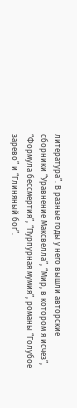литература”. В разные годы у него вышли авторские сборники “Уравнение Максвелла”, “Мир, в котором я исчез”, “Формула бессмертия”, “Пурпурная мумия”, романы “Голубое зарево” и “Глиняный бог”.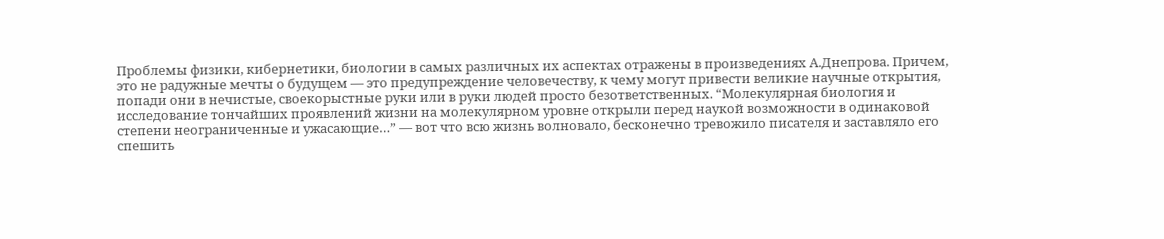Проблемы физики, кибернетики, биологии в самых различных их аспектах отражены в произведениях А.Днепрова. Причем, это не радужные мечты о будущем — это предупреждение человечеству, к чему могут привести великие научные открытия, попади они в нечистые, своекорыстные руки или в руки людей просто безответственных. “Молекулярная биология и исследование тончайших проявлений жизни на молекулярном уровне открыли перед наукой возможности в одинаковой степени неограниченные и ужасающие…” — вот что всю жизнь волновало, бесконечно тревожило писателя и заставляло его спешить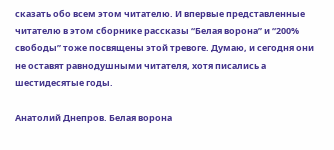сказать обо всем этом читателю. И впервые представленные читателю в этом сборнике рассказы “Белая ворона” и “200% свободы” тоже посвящены этой тревоге. Думаю, и сегодня они не оставят равнодушными читателя, хотя писались а шестидесятые годы.

Анатолий Днепров. Белая ворона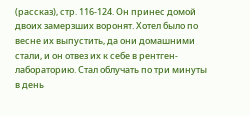(рассказ), стр. 116-124. Он принес домой двоих замерзших воронят. Хотел было по весне их выпустить, да они домашними стали, и он отвез их к себе в рентген-лабораторию. Стал облучать по три минуты в день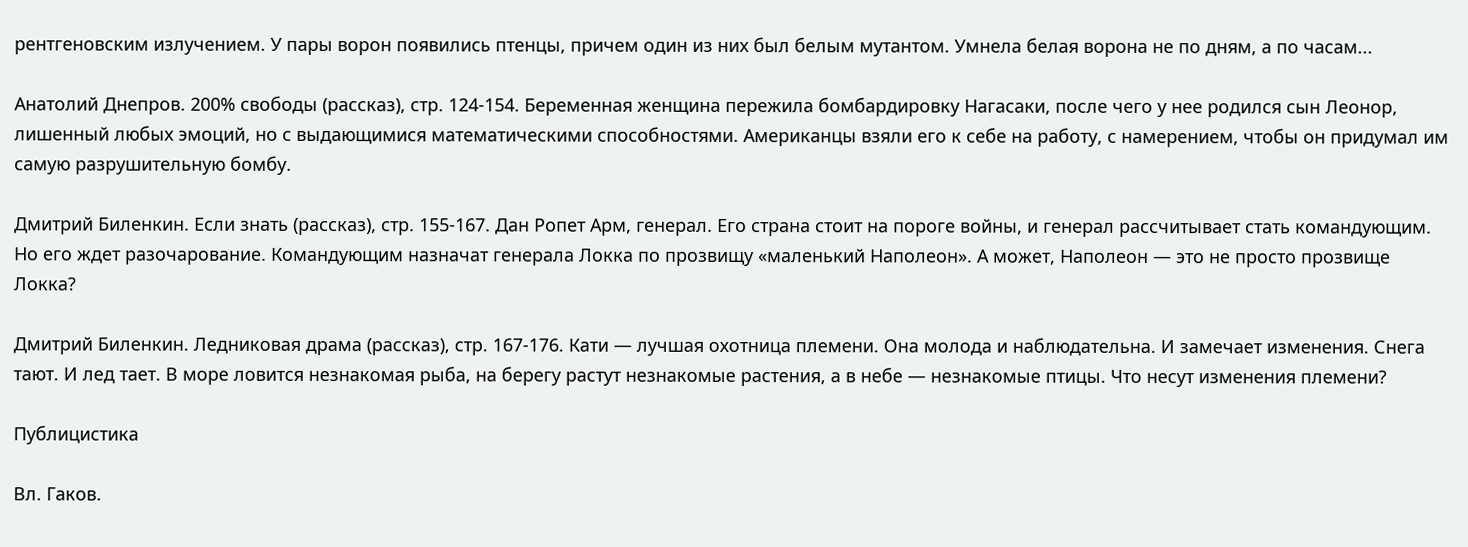рентгеновским излучением. У пары ворон появились птенцы, причем один из них был белым мутантом. Умнела белая ворона не по дням, а по часам...

Анатолий Днепров. 200% свободы (рассказ), стр. 124-154. Беременная женщина пережила бомбардировку Нагасаки, после чего у нее родился сын Леонор, лишенный любых эмоций, но с выдающимися математическими способностями. Американцы взяли его к себе на работу, с намерением, чтобы он придумал им самую разрушительную бомбу.

Дмитрий Биленкин. Если знать (рассказ), стр. 155-167. Дан Ропет Арм, генерал. Его страна стоит на пороге войны, и генерал рассчитывает стать командующим. Но его ждет разочарование. Командующим назначат генерала Локка по прозвищу «маленький Наполеон». А может, Наполеон — это не просто прозвище Локка?

Дмитрий Биленкин. Ледниковая драма (рассказ), стр. 167-176. Кати — лучшая охотница племени. Она молода и наблюдательна. И замечает изменения. Снега тают. И лед тает. В море ловится незнакомая рыба, на берегу растут незнакомые растения, а в небе — незнакомые птицы. Что несут изменения племени?

Публицистика

Вл. Гаков.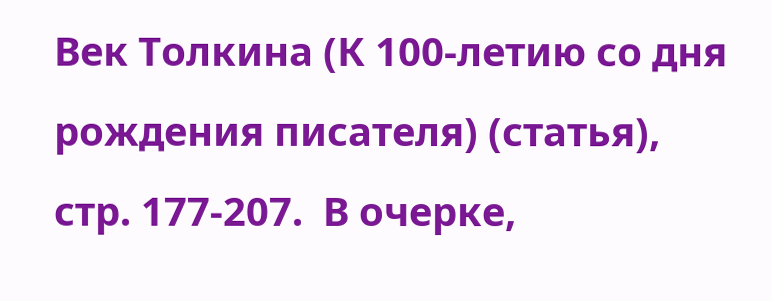Век Толкина (К 100-летию со дня рождения писателя) (статья), стр. 177-207.  В очерке,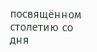посвящённом столетию со дня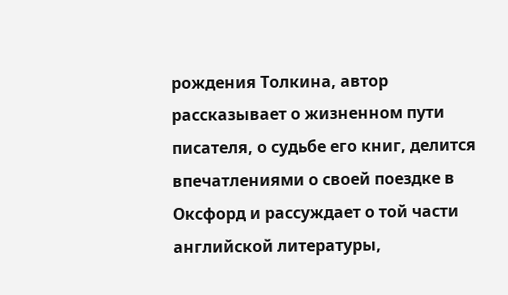рождения Толкина, автор рассказывает о жизненном пути писателя, о судьбе его книг, делится впечатлениями о своей поездке в Оксфорд и рассуждает о той части английской литературы,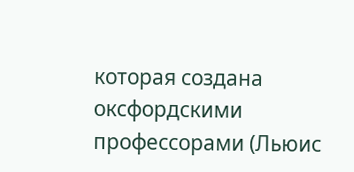которая создана оксфордскими профессорами (Льюис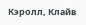Кэролл, Клайв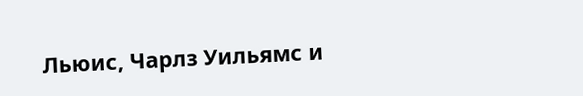Льюис, Чарлз Уильямс и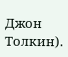Джон Толкин).